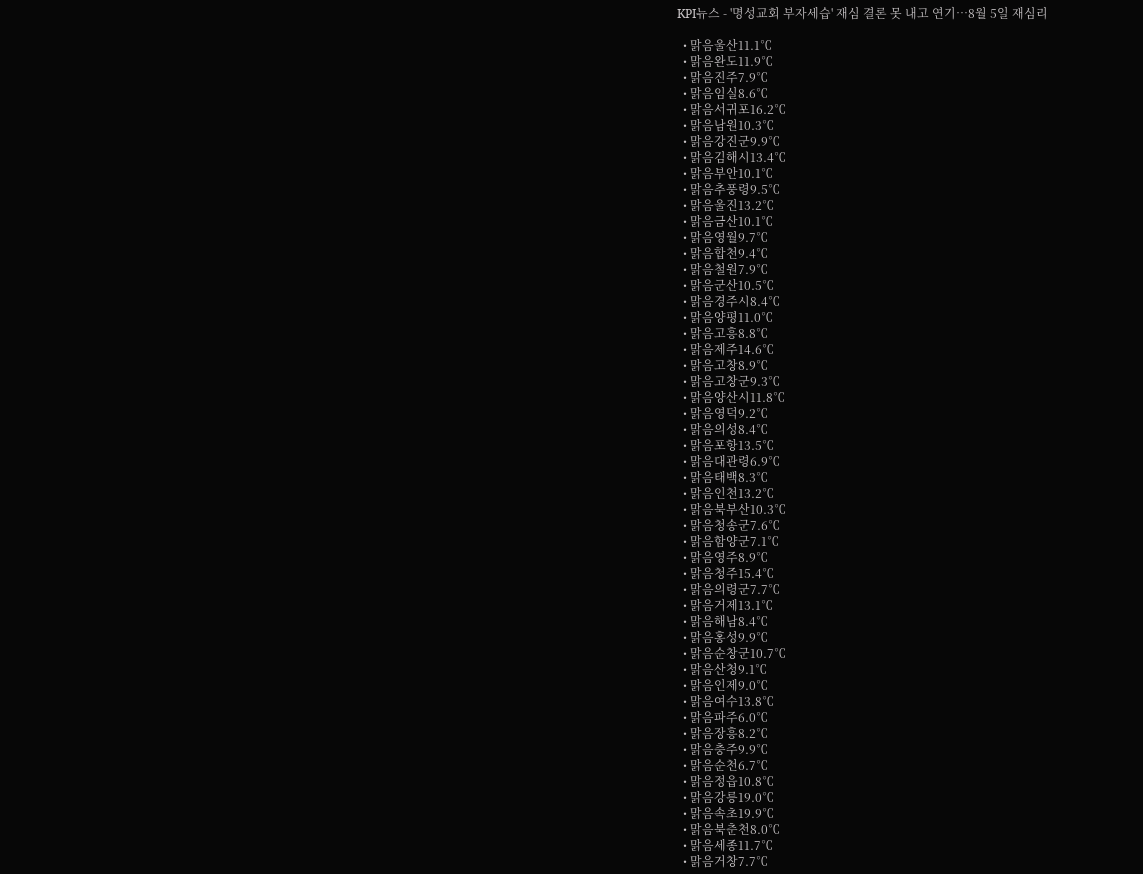KPI뉴스 - '명성교회 부자세습' 재심 결론 못 내고 연기…8월 5일 재심리

  • 맑음울산11.1℃
  • 맑음완도11.9℃
  • 맑음진주7.9℃
  • 맑음임실8.6℃
  • 맑음서귀포16.2℃
  • 맑음남원10.3℃
  • 맑음강진군9.9℃
  • 맑음김해시13.4℃
  • 맑음부안10.1℃
  • 맑음추풍령9.5℃
  • 맑음울진13.2℃
  • 맑음금산10.1℃
  • 맑음영월9.7℃
  • 맑음합천9.4℃
  • 맑음철원7.9℃
  • 맑음군산10.5℃
  • 맑음경주시8.4℃
  • 맑음양평11.0℃
  • 맑음고흥8.8℃
  • 맑음제주14.6℃
  • 맑음고창8.9℃
  • 맑음고창군9.3℃
  • 맑음양산시11.8℃
  • 맑음영덕9.2℃
  • 맑음의성8.4℃
  • 맑음포항13.5℃
  • 맑음대관령6.9℃
  • 맑음태백8.3℃
  • 맑음인천13.2℃
  • 맑음북부산10.3℃
  • 맑음청송군7.6℃
  • 맑음함양군7.1℃
  • 맑음영주8.9℃
  • 맑음청주15.4℃
  • 맑음의령군7.7℃
  • 맑음거제13.1℃
  • 맑음해남8.4℃
  • 맑음홍성9.9℃
  • 맑음순창군10.7℃
  • 맑음산청9.1℃
  • 맑음인제9.0℃
  • 맑음여수13.8℃
  • 맑음파주6.0℃
  • 맑음장흥8.2℃
  • 맑음충주9.9℃
  • 맑음순천6.7℃
  • 맑음정읍10.8℃
  • 맑음강릉19.0℃
  • 맑음속초19.9℃
  • 맑음북춘천8.0℃
  • 맑음세종11.7℃
  • 맑음거창7.7℃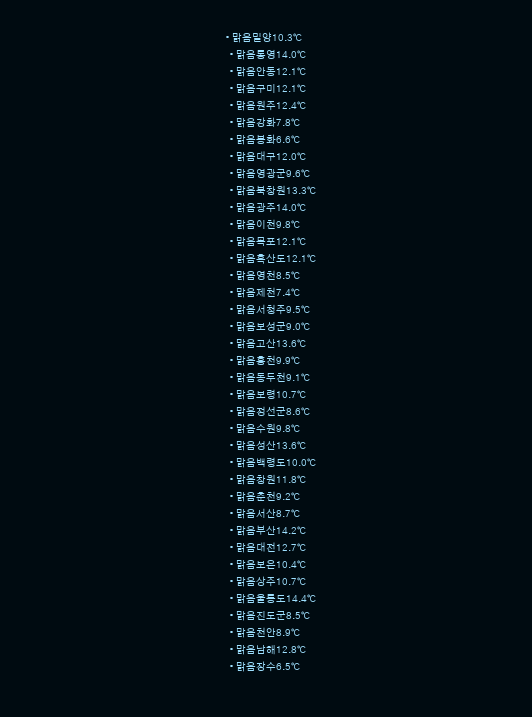• 맑음밀양10.3℃
  • 맑음통영14.0℃
  • 맑음안동12.1℃
  • 맑음구미12.1℃
  • 맑음원주12.4℃
  • 맑음강화7.8℃
  • 맑음봉화6.6℃
  • 맑음대구12.0℃
  • 맑음영광군9.6℃
  • 맑음북창원13.3℃
  • 맑음광주14.0℃
  • 맑음이천9.8℃
  • 맑음목포12.1℃
  • 맑음흑산도12.1℃
  • 맑음영천8.5℃
  • 맑음제천7.4℃
  • 맑음서청주9.5℃
  • 맑음보성군9.0℃
  • 맑음고산13.6℃
  • 맑음홍천9.9℃
  • 맑음동두천9.1℃
  • 맑음보령10.7℃
  • 맑음정선군8.6℃
  • 맑음수원9.8℃
  • 맑음성산13.6℃
  • 맑음백령도10.0℃
  • 맑음창원11.8℃
  • 맑음춘천9.2℃
  • 맑음서산8.7℃
  • 맑음부산14.2℃
  • 맑음대전12.7℃
  • 맑음보은10.4℃
  • 맑음상주10.7℃
  • 맑음울릉도14.4℃
  • 맑음진도군8.5℃
  • 맑음천안8.9℃
  • 맑음남해12.8℃
  • 맑음장수6.5℃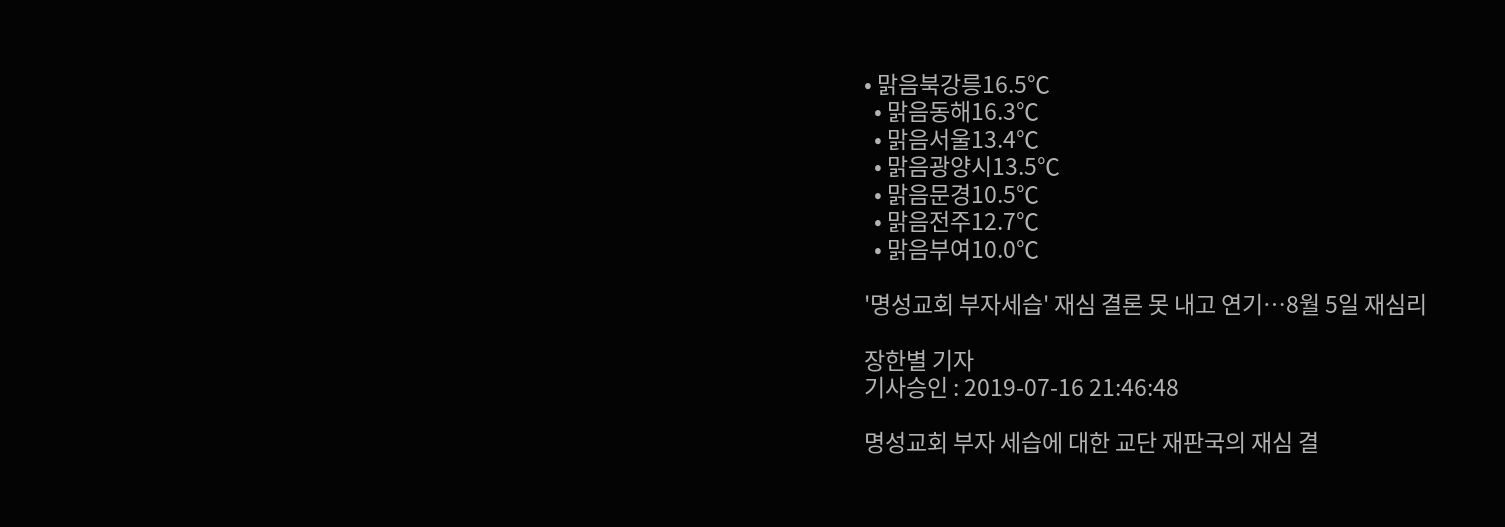• 맑음북강릉16.5℃
  • 맑음동해16.3℃
  • 맑음서울13.4℃
  • 맑음광양시13.5℃
  • 맑음문경10.5℃
  • 맑음전주12.7℃
  • 맑음부여10.0℃

'명성교회 부자세습' 재심 결론 못 내고 연기…8월 5일 재심리

장한별 기자
기사승인 : 2019-07-16 21:46:48

명성교회 부자 세습에 대한 교단 재판국의 재심 결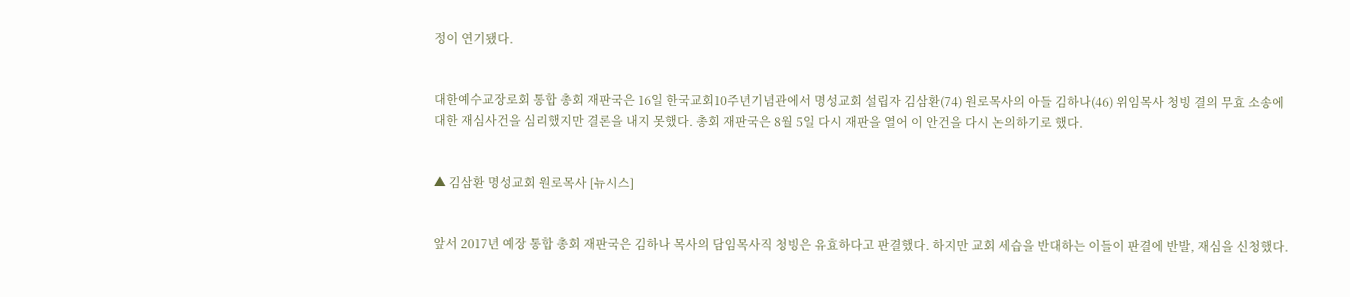정이 연기됐다.


대한예수교장로회 통합 총회 재판국은 16일 한국교회10주년기념관에서 명성교회 설립자 김삼환(74) 원로목사의 아들 김하나(46) 위임목사 청빙 결의 무효 소송에 대한 재심사건을 심리했지만 결론을 내지 못했다. 총회 재판국은 8월 5일 다시 재판을 열어 이 안건을 다시 논의하기로 했다.


▲ 김삼환 명성교회 원로목사 [뉴시스]


앞서 2017년 예장 통합 총회 재판국은 김하나 목사의 담임목사직 청빙은 유효하다고 판결했다. 하지만 교회 세습을 반대하는 이들이 판결에 반발, 재심을 신청했다.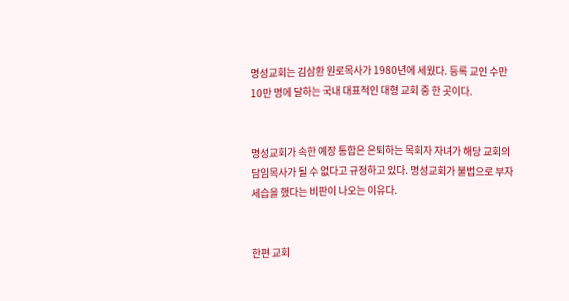명성교회는 김삼환 원로목사가 1980년에 세웠다. 등록 교인 수만 10만 명에 달하는 국내 대표적인 대형 교회 중 한 곳이다.


명성교회가 속한 예장 통합은 은퇴하는 목회자 자녀가 해당 교회의 담임목사가 될 수 없다고 규정하고 있다. 명성교회가 불법으로 부자세습을 했다는 비판이 나오는 이유다.


한편 교회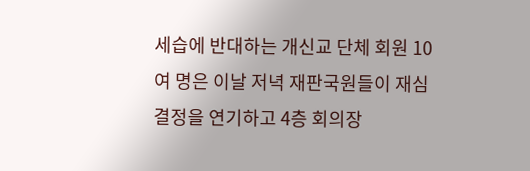세습에 반대하는 개신교 단체 회원 10여 명은 이날 저녁 재판국원들이 재심 결정을 연기하고 4층 회의장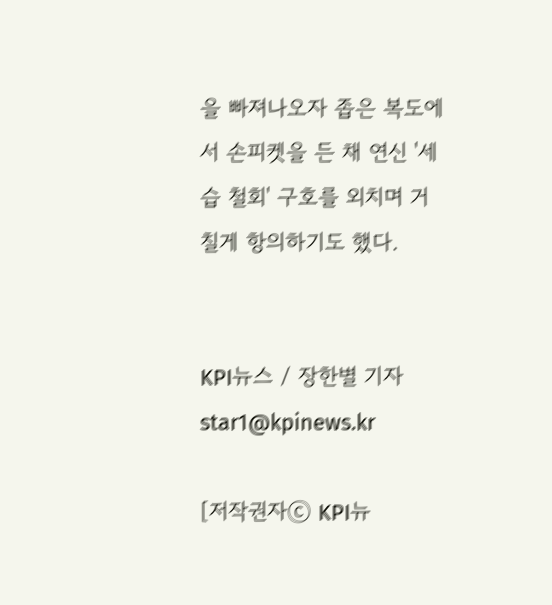을 빠져나오자 좁은 복도에서 손피켓을 든 채 연신 '세습 철회' 구호를 외치며 거칠게 항의하기도 했다.


KPI뉴스 / 장한별 기자 star1@kpinews.kr

[저작권자ⓒ KPI뉴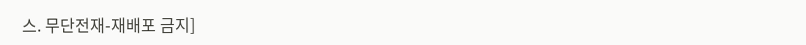스. 무단전재-재배포 금지]